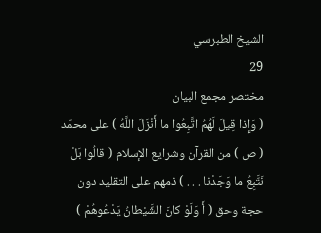الشيخ الطبرسي
29
مختصر مجمع البيان
( وَإِذا قِيلَ لَهُمُ اتَّبِعُوا ما أَنْزَلَ اللَّهُ ) على محمّد ( ص ) من القرآن وشرايع الإسلام ( قالُوا بَلْ نَتَّبِعُ ما وَجَدْنا . . . ) ذمهم على التقليد دون حجة وحق ( أَ وَلَوْ كانَ الشَّيْطانُ يَدْعُوهُمْ )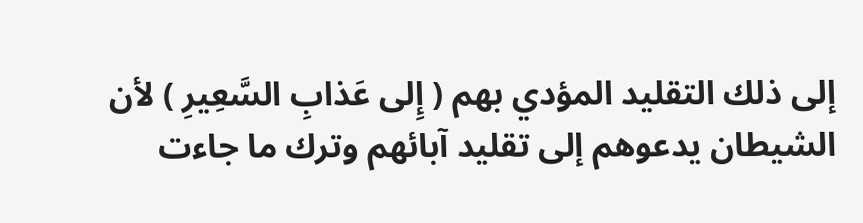إلى ذلك التقليد المؤدي بهم ( إِلى عَذابِ السَّعِيرِ ) لأن الشيطان يدعوهم إلى تقليد آبائهم وترك ما جاءت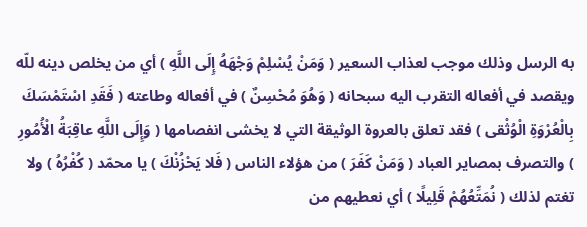به الرسل وذلك موجب لعذاب السعير ( وَمَنْ يُسْلِمْ وَجْهَهُ إِلَى اللَّهِ ) أي من يخلص دينه للّه ويقصد في أفعاله التقرب اليه سبحانه ( وَهُوَ مُحْسِنٌ ) في أفعاله وطاعته ( فَقَدِ اسْتَمْسَكَ بِالْعُرْوَةِ الْوُثْقى ) فقد تعلق بالعروة الوثيقة التي لا يخشى انفصامها ( وَإِلَى اللَّهِ عاقِبَةُ الْأُمُورِ ) والتصرف بمصاير العباد ( وَمَنْ كَفَرَ ) من هؤلاء الناس ( فَلا يَحْزُنْكَ ) يا محمّد ( كُفْرُهُ ) ولا تغتم لذلك ( نُمَتِّعُهُمْ قَلِيلًا ) أي نعطيهم من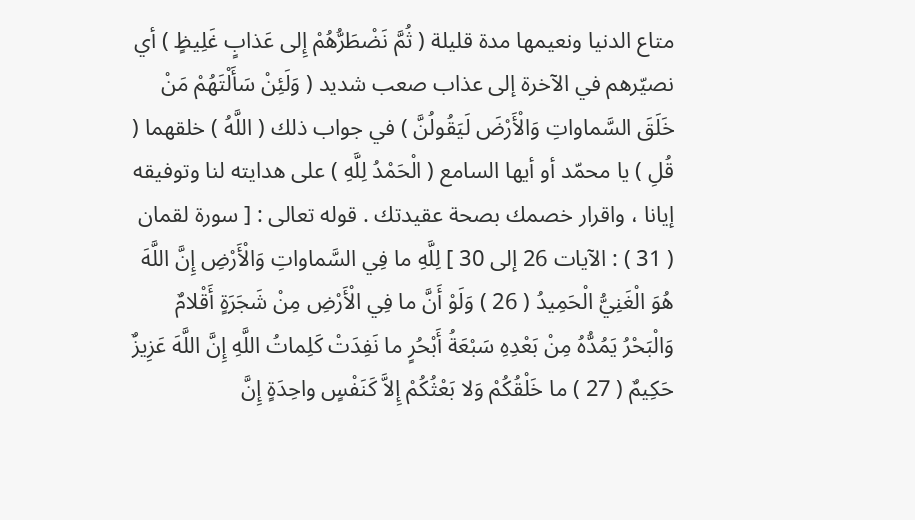متاع الدنيا ونعيمها مدة قليلة ( ثُمَّ نَضْطَرُّهُمْ إِلى عَذابٍ غَلِيظٍ ) أي نصيّرهم في الآخرة إلى عذاب صعب شديد ( وَلَئِنْ سَأَلْتَهُمْ مَنْ خَلَقَ السَّماواتِ وَالْأَرْضَ لَيَقُولُنَّ ) في جواب ذلك ( اللَّهُ ) خلقهما ( قُلِ ) يا محمّد أو أيها السامع ( الْحَمْدُ لِلَّهِ ) على هدايته لنا وتوفيقه إيانا ، واقرار خصمك بصحة عقيدتك . قوله تعالى : [ سورة لقمان ( 31 ) : الآيات 26 إلى 30 ] لِلَّهِ ما فِي السَّماواتِ وَالْأَرْضِ إِنَّ اللَّهَ هُوَ الْغَنِيُّ الْحَمِيدُ ( 26 ) وَلَوْ أَنَّ ما فِي الْأَرْضِ مِنْ شَجَرَةٍ أَقْلامٌ وَالْبَحْرُ يَمُدُّهُ مِنْ بَعْدِهِ سَبْعَةُ أَبْحُرٍ ما نَفِدَتْ كَلِماتُ اللَّهِ إِنَّ اللَّهَ عَزِيزٌ حَكِيمٌ ( 27 ) ما خَلْقُكُمْ وَلا بَعْثُكُمْ إِلاَّ كَنَفْسٍ واحِدَةٍ إِنَّ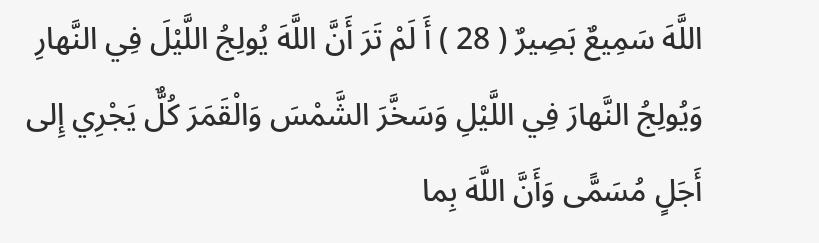اللَّهَ سَمِيعٌ بَصِيرٌ ( 28 ) أَ لَمْ تَرَ أَنَّ اللَّهَ يُولِجُ اللَّيْلَ فِي النَّهارِ وَيُولِجُ النَّهارَ فِي اللَّيْلِ وَسَخَّرَ الشَّمْسَ وَالْقَمَرَ كُلٌّ يَجْرِي إِلى أَجَلٍ مُسَمًّى وَأَنَّ اللَّهَ بِما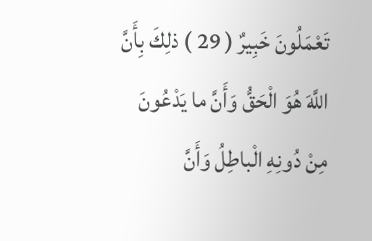تَعْمَلُونَ خَبِيرٌ ( 29 ) ذلِكَ بِأَنَّ اللَّهَ هُوَ الْحَقُّ وَأَنَّ ما يَدْعُونَ مِنْ دُونِهِ الْباطِلُ وَأَنَّ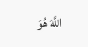اللَّهَ هُوَ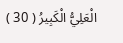الْعَلِيُّ الْكَبِيرُ ( 30 )